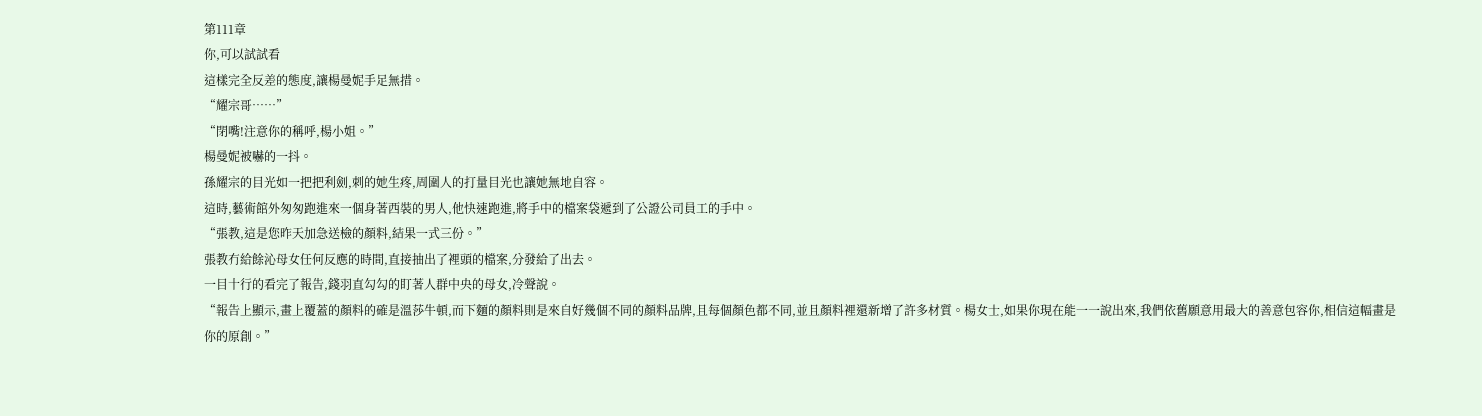第111章
你,可以試試看
這樣完全反差的態度,讓楊曼妮手足無措。
“耀宗哥……”
“閉嘴!注意你的稱呼,楊小姐。”
楊曼妮被嚇的一抖。
孫耀宗的目光如一把把利劍,刺的她生疼,周圍人的打量目光也讓她無地自容。
這時,藝術館外匆匆跑進來一個身著西裝的男人,他快速跑進,將手中的檔案袋遞到了公證公司員工的手中。
“張教,這是您昨天加急送檢的顏料,結果一式三份。”
張教冇給餘沁母女任何反應的時間,直接抽出了裡頭的檔案,分發給了出去。
一目十行的看完了報告,錢羽直勾勾的盯著人群中央的母女,冷聲說。
“報告上顯示,畫上覆蓋的顏料的確是溫莎牛頓,而下麵的顏料則是來自好幾個不同的顏料品牌,且每個顏色都不同,並且顏料裡還新增了許多材質。楊女士,如果你現在能一一說出來,我們依舊願意用最大的善意包容你,相信這幅畫是你的原創。”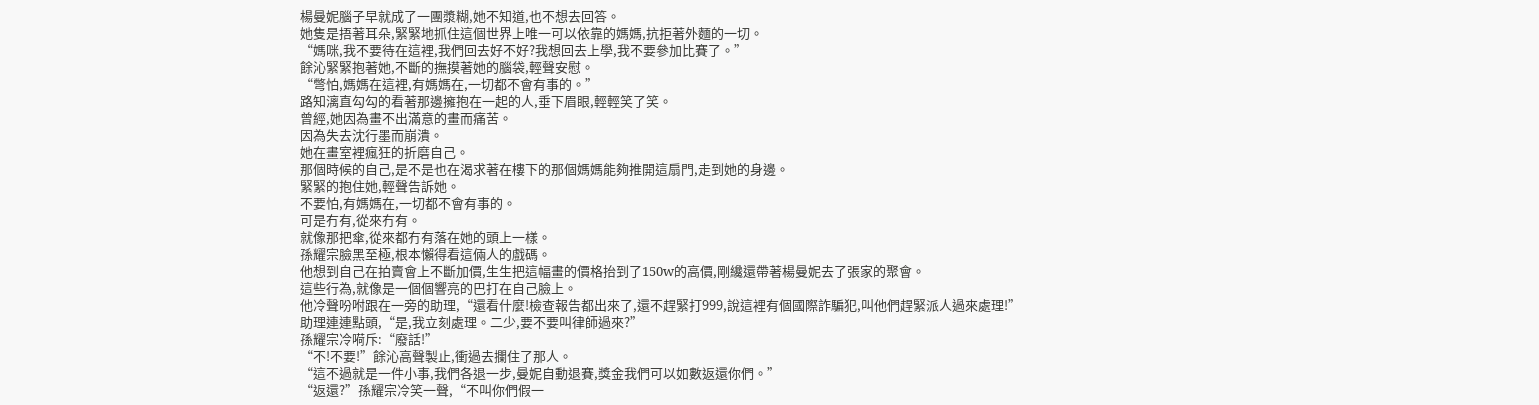楊曼妮腦子早就成了一團漿糊,她不知道,也不想去回答。
她隻是捂著耳朵,緊緊地抓住這個世界上唯一可以依靠的媽媽,抗拒著外麵的一切。
“媽咪,我不要待在這裡,我們回去好不好?我想回去上學,我不要參加比賽了。”
餘沁緊緊抱著她,不斷的撫摸著她的腦袋,輕聲安慰。
“彆怕,媽媽在這裡,有媽媽在,一切都不會有事的。”
路知漓直勾勾的看著那邊擁抱在一起的人,垂下眉眼,輕輕笑了笑。
曾經,她因為畫不出滿意的畫而痛苦。
因為失去沈行墨而崩潰。
她在畫室裡瘋狂的折磨自己。
那個時候的自己,是不是也在渴求著在樓下的那個媽媽能夠推開這扇門,走到她的身邊。
緊緊的抱住她,輕聲告訴她。
不要怕,有媽媽在,一切都不會有事的。
可是冇有,從來冇有。
就像那把傘,從來都冇有落在她的頭上一樣。
孫耀宗臉黑至極,根本懶得看這倆人的戲碼。
他想到自己在拍賣會上不斷加價,生生把這幅畫的價格抬到了150w的高價,剛纔還帶著楊曼妮去了張家的聚會。
這些行為,就像是一個個響亮的巴打在自己臉上。
他冷聲吩咐跟在一旁的助理,“還看什麼!檢查報告都出來了,還不趕緊打999,說這裡有個國際詐騙犯,叫他們趕緊派人過來處理!”
助理連連點頭,“是,我立刻處理。二少,要不要叫律師過來?”
孫耀宗冷嗬斥:“廢話!”
“不!不要!”餘沁高聲製止,衝過去攔住了那人。
“這不過就是一件小事,我們各退一步,曼妮自動退賽,獎金我們可以如數返還你們。”
“返還?”孫耀宗冷笑一聲,“不叫你們假一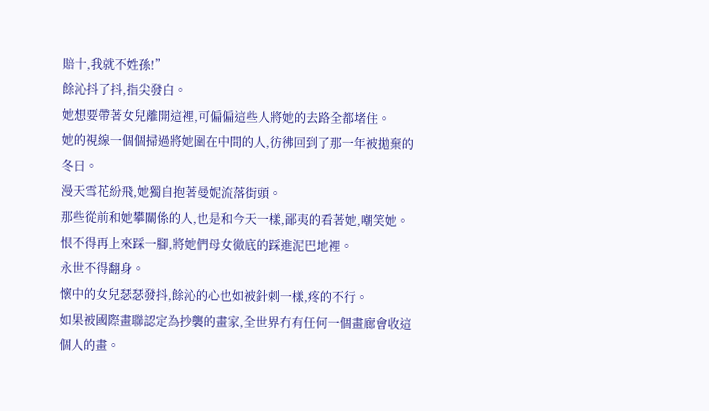賠十,我就不姓孫!”
餘沁抖了抖,指尖發白。
她想要帶著女兒離開這裡,可偏偏這些人將她的去路全都堵住。
她的視線一個個掃過將她圍在中間的人,彷彿回到了那一年被拋棄的冬日。
漫天雪花紛飛,她獨自抱著曼妮流落街頭。
那些從前和她攀關係的人,也是和今天一樣,鄙夷的看著她,嘲笑她。
恨不得再上來踩一腳,將她們母女徹底的踩進泥巴地裡。
永世不得翻身。
懷中的女兒瑟瑟發抖,餘沁的心也如被針刺一樣,疼的不行。
如果被國際畫聯認定為抄襲的畫家,全世界冇有任何一個畫廊會收這個人的畫。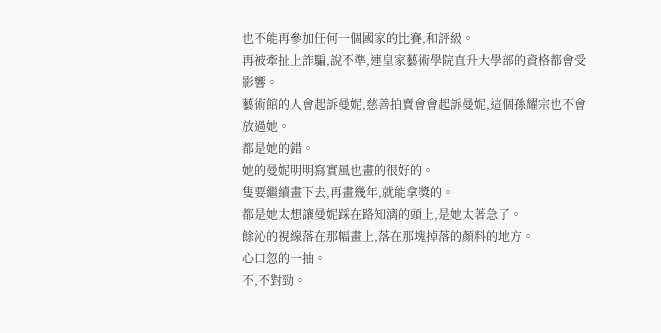也不能再參加任何一個國家的比賽,和評級。
再被牽扯上詐騙,說不準,連皇家藝術學院直升大學部的資格都會受影響。
藝術館的人會起訴曼妮,慈善拍賣會會起訴曼妮,這個孫耀宗也不會放過她。
都是她的錯。
她的曼妮明明寫實風也畫的很好的。
隻要繼續畫下去,再畫幾年,就能拿獎的。
都是她太想讓曼妮踩在路知漓的頭上,是她太著急了。
餘沁的視線落在那幅畫上,落在那塊掉落的顏料的地方。
心口忽的一抽。
不,不對勁。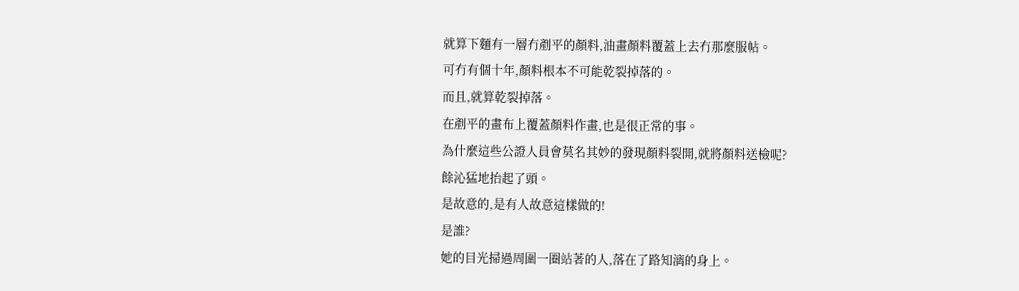就算下麵有一層冇剷平的顏料,油畫顏料覆蓋上去冇那麼服帖。
可冇有個十年,顏料根本不可能乾裂掉落的。
而且,就算乾裂掉落。
在剷平的畫布上覆蓋顏料作畫,也是很正常的事。
為什麼這些公證人員會莫名其妙的發現顏料裂開,就將顏料送檢呢?
餘沁猛地抬起了頭。
是故意的,是有人故意這樣做的!
是誰?
她的目光掃過周圍一圈站著的人,落在了路知漓的身上。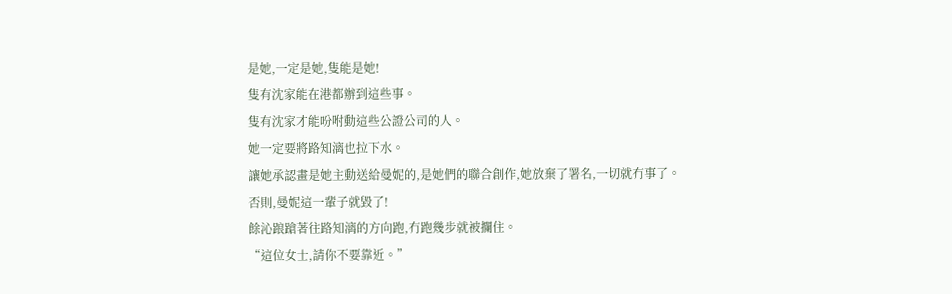是她,一定是她,隻能是她!
隻有沈家能在港都辦到這些事。
隻有沈家才能吩咐動這些公證公司的人。
她一定要將路知漓也拉下水。
讓她承認畫是她主動送給曼妮的,是她們的聯合創作,她放棄了署名,一切就冇事了。
否則,曼妮這一輩子就毀了!
餘沁踉蹌著往路知漓的方向跑,冇跑幾步就被攔住。
“這位女士,請你不要靠近。”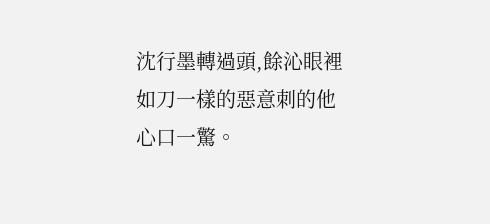沈行墨轉過頭,餘沁眼裡如刀一樣的惡意刺的他心口一驚。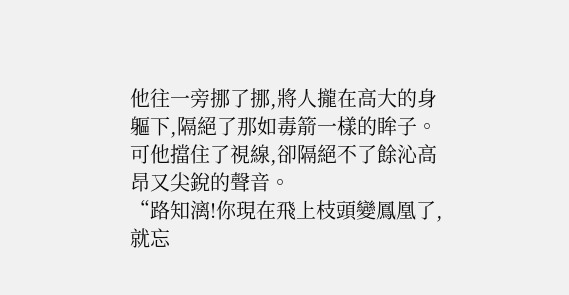他往一旁挪了挪,將人攏在高大的身軀下,隔絕了那如毒箭一樣的眸子。
可他擋住了視線,卻隔絕不了餘沁高昂又尖銳的聲音。
“路知漓!你現在飛上枝頭變鳳凰了,就忘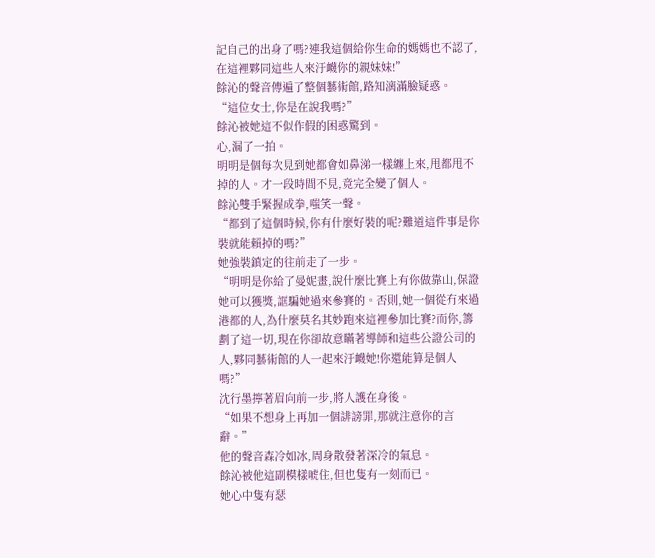記自己的出身了嗎?連我這個給你生命的媽媽也不認了,在這裡夥同這些人來汙衊你的親妹妹!”
餘沁的聲音傳遍了整個藝術館,路知漓滿臉疑惑。
“這位女士,你是在說我嗎?”
餘沁被她這不似作假的困惑驚到。
心,漏了一拍。
明明是個每次見到她都會如鼻涕一樣纏上來,甩都甩不掉的人。才一段時間不見,竟完全變了個人。
餘沁雙手緊握成拳,嗤笑一聲。
“都到了這個時候,你有什麼好裝的呢?難道這件事是你裝就能賴掉的嗎?”
她強裝鎮定的往前走了一步。
“明明是你給了曼妮畫,說什麼比賽上有你做靠山,保證她可以獲獎,誆騙她過來參賽的。否則,她一個從冇來過港都的人,為什麼莫名其妙跑來這裡參加比賽?而你,籌劃了這一切,現在你卻故意瞞著導師和這些公證公司的人,夥同藝術館的人一起來汙衊她!你還能算是個人嗎?”
沈行墨擰著眉向前一步,將人護在身後。
“如果不想身上再加一個誹謗罪,那就注意你的言辭。”
他的聲音森冷如冰,周身散發著深冷的氣息。
餘沁被他這副模樣唬住,但也隻有一刻而已。
她心中隻有瑟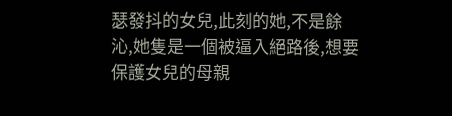瑟發抖的女兒,此刻的她,不是餘沁,她隻是一個被逼入絕路後,想要保護女兒的母親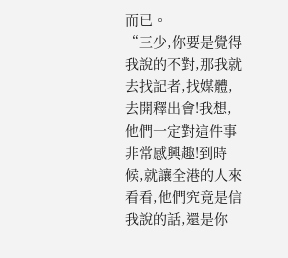而已。
“三少,你要是覺得我說的不對,那我就去找記者,找媒體,去開釋出會!我想,他們一定對這件事非常感興趣!到時候,就讓全港的人來看看,他們究竟是信我說的話,還是你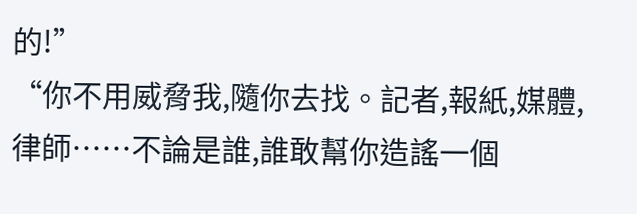的!”
“你不用威脅我,隨你去找。記者,報紙,媒體,律師……不論是誰,誰敢幫你造謠一個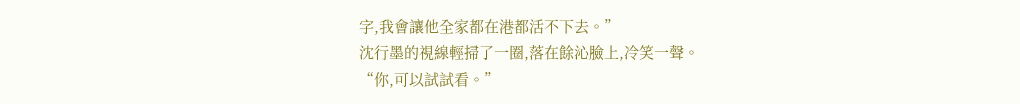字,我會讓他全家都在港都活不下去。”
沈行墨的視線輕掃了一圈,落在餘沁臉上,冷笑一聲。
“你,可以試試看。”